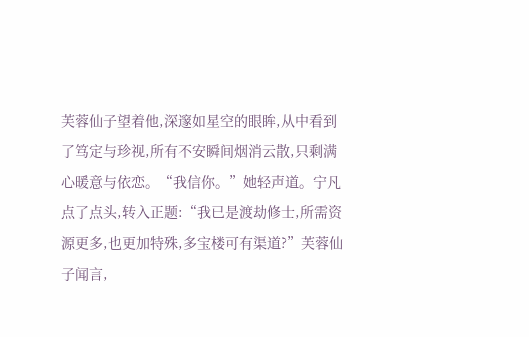芙蓉仙子望着他,深邃如星空的眼眸,从中看到了笃定与珍视,所有不安瞬间烟消云散,只剩满心暖意与依恋。“我信你。”她轻声道。宁凡点了点头,转入正题:“我已是渡劫修士,所需资源更多,也更加特殊,多宝楼可有渠道?”芙蓉仙子闻言,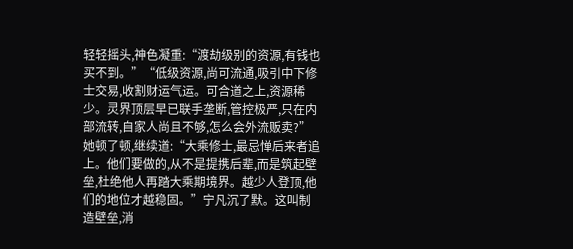轻轻摇头,神色凝重:“渡劫级别的资源,有钱也买不到。”“低级资源,尚可流通,吸引中下修士交易,收割财运气运。可合道之上,资源稀少。灵界顶层早已联手垄断,管控极严,只在内部流转,自家人尚且不够,怎么会外流贩卖?”她顿了顿,继续道:“大乘修士,最忌惮后来者追上。他们要做的,从不是提携后辈,而是筑起壁垒,杜绝他人再踏大乘期境界。越少人登顶,他们的地位才越稳固。”宁凡沉了默。这叫制造壁垒,消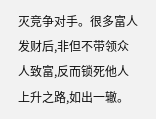灭竞争对手。很多富人发财后,非但不带领众人致富,反而锁死他人上升之路,如出一辙。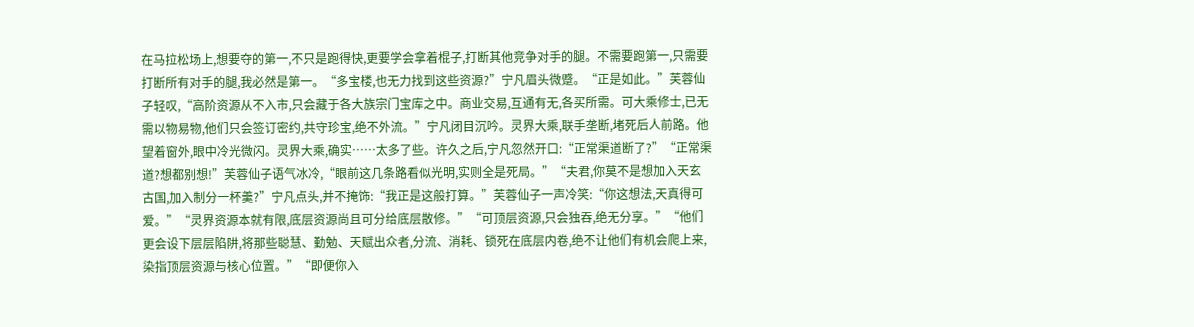在马拉松场上,想要夺的第一,不只是跑得快,更要学会拿着棍子,打断其他竞争对手的腿。不需要跑第一,只需要打断所有对手的腿,我必然是第一。“多宝楼,也无力找到这些资源?”宁凡眉头微蹙。“正是如此。”芙蓉仙子轻叹,“高阶资源从不入市,只会藏于各大族宗门宝库之中。商业交易,互通有无,各买所需。可大乘修士,已无需以物易物,他们只会签订密约,共守珍宝,绝不外流。”宁凡闭目沉吟。灵界大乘,联手垄断,堵死后人前路。他望着窗外,眼中冷光微闪。灵界大乘,确实……太多了些。许久之后,宁凡忽然开口:“正常渠道断了?”“正常渠道?想都别想!”芙蓉仙子语气冰冷,“眼前这几条路看似光明,实则全是死局。”“夫君,你莫不是想加入天玄古国,加入制分一杯羹?”宁凡点头,并不掩饰:“我正是这般打算。”芙蓉仙子一声冷笑:“你这想法,天真得可爱。”“灵界资源本就有限,底层资源尚且可分给底层散修。”“可顶层资源,只会独吞,绝无分享。”“他们更会设下层层陷阱,将那些聪慧、勤勉、天赋出众者,分流、消耗、锁死在底层内卷,绝不让他们有机会爬上来,染指顶层资源与核心位置。”“即便你入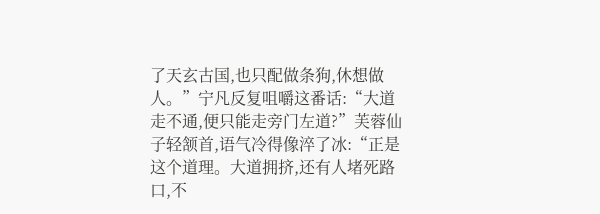了天玄古国,也只配做条狗,休想做人。”宁凡反复咀嚼这番话:“大道走不通,便只能走旁门左道?”芙蓉仙子轻颔首,语气冷得像淬了冰:“正是这个道理。大道拥挤,还有人堵死路口,不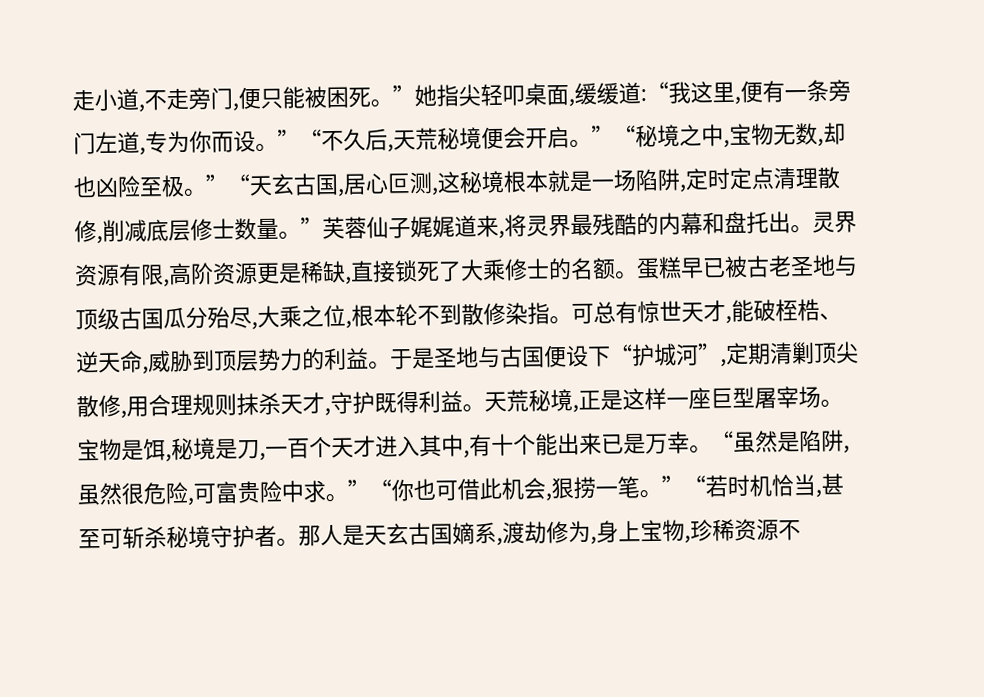走小道,不走旁门,便只能被困死。”她指尖轻叩桌面,缓缓道:“我这里,便有一条旁门左道,专为你而设。”“不久后,天荒秘境便会开启。”“秘境之中,宝物无数,却也凶险至极。”“天玄古国,居心叵测,这秘境根本就是一场陷阱,定时定点清理散修,削减底层修士数量。”芙蓉仙子娓娓道来,将灵界最残酷的内幕和盘托出。灵界资源有限,高阶资源更是稀缺,直接锁死了大乘修士的名额。蛋糕早已被古老圣地与顶级古国瓜分殆尽,大乘之位,根本轮不到散修染指。可总有惊世天才,能破桎梏、逆天命,威胁到顶层势力的利益。于是圣地与古国便设下“护城河”,定期清剿顶尖散修,用合理规则抹杀天才,守护既得利益。天荒秘境,正是这样一座巨型屠宰场。宝物是饵,秘境是刀,一百个天才进入其中,有十个能出来已是万幸。“虽然是陷阱,虽然很危险,可富贵险中求。”“你也可借此机会,狠捞一笔。”“若时机恰当,甚至可斩杀秘境守护者。那人是天玄古国嫡系,渡劫修为,身上宝物,珍稀资源不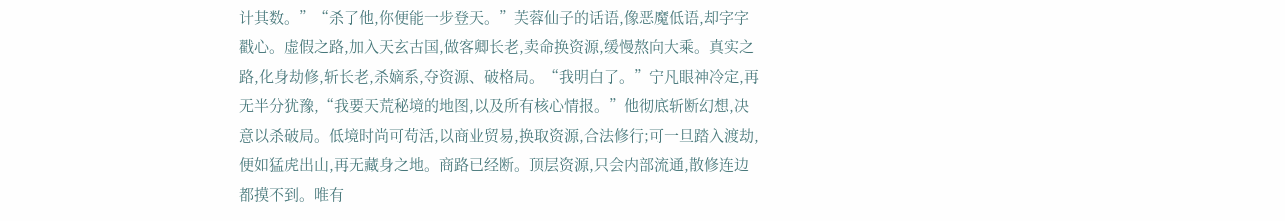计其数。”“杀了他,你便能一步登天。”芙蓉仙子的话语,像恶魔低语,却字字戳心。虚假之路,加入天玄古国,做客卿长老,卖命换资源,缓慢熬向大乘。真实之路,化身劫修,斩长老,杀嫡系,夺资源、破格局。“我明白了。”宁凡眼神冷定,再无半分犹豫,“我要天荒秘境的地图,以及所有核心情报。”他彻底斩断幻想,决意以杀破局。低境时尚可苟活,以商业贸易,换取资源,合法修行;可一旦踏入渡劫,便如猛虎出山,再无藏身之地。商路已经断。顶层资源,只会内部流通,散修连边都摸不到。唯有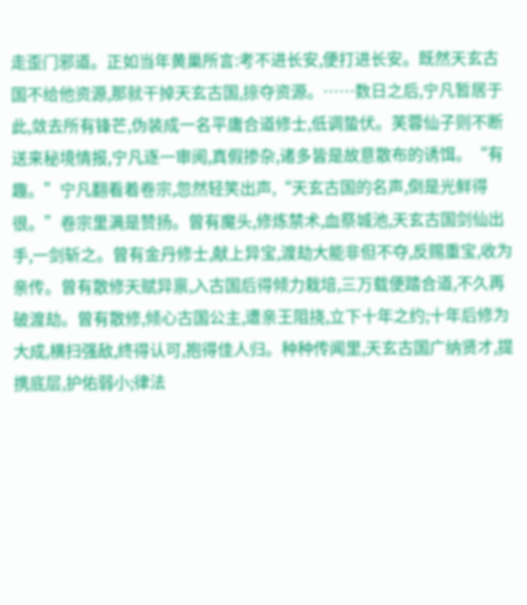走歪门邪道。正如当年黄巢所言:考不进长安,便打进长安。既然天玄古国不给他资源,那就干掉天玄古国,掠夺资源。……数日之后,宁凡暂居于此,敛去所有锋芒,伪装成一名平庸合道修士,低调蛰伏。芙蓉仙子则不断送来秘境情报,宁凡逐一审阅,真假掺杂,诸多皆是故意散布的诱饵。“有趣。”宁凡翻看着卷宗,忽然轻笑出声,“天玄古国的名声,倒是光鲜得很。”卷宗里满是赞扬。曾有魔头,修炼禁术,血祭城池,天玄古国剑仙出手,一剑斩之。曾有金丹修士,献上异宝,渡劫大能非但不夺,反赐重宝,收为亲传。曾有散修天赋异禀,入古国后得倾力栽培,三万载便踏合道,不久再破渡劫。曾有散修,倾心古国公主,遭亲王阻挠,立下十年之约;十年后修为大成,横扫强敌,终得认可,抱得佳人归。种种传闻里,天玄古国广纳贤才,提携底层,护佑弱小;律法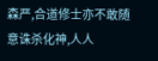森严,合道修士亦不敢随意诛杀化神,人人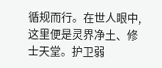循规而行。在世人眼中,这里便是灵界净土、修士天堂。护卫弱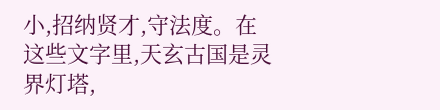小,招纳贤才,守法度。在这些文字里,天玄古国是灵界灯塔,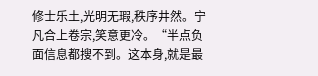修士乐土,光明无瑕,秩序井然。宁凡合上卷宗,笑意更冷。“半点负面信息都搜不到。这本身,就是最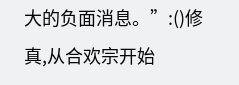大的负面消息。”:()修真,从合欢宗开始